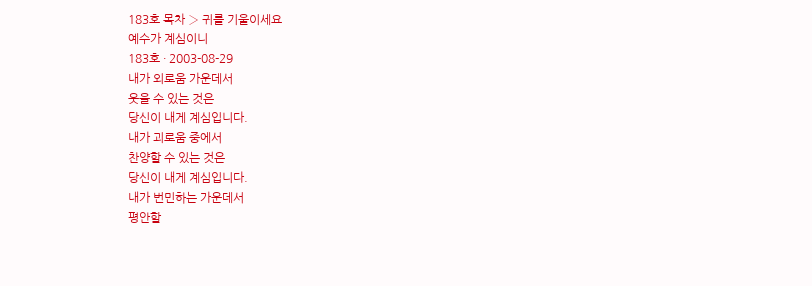183호 목차 › 귀를 기울이세요
예수가 계심이니
183호 · 2003-08-29
내가 외로움 가운데서
웃을 수 있는 것은
당신이 내게 계심입니다.
내가 괴로움 중에서
찬양할 수 있는 것은
당신이 내게 계심입니다.
내가 번민하는 가운데서
평안할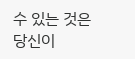수 있는 것은
당신이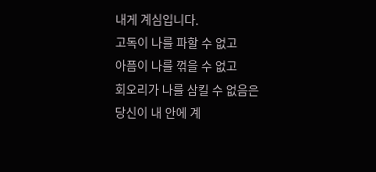내게 계심입니다.
고독이 나를 파할 수 없고
아픔이 나를 꺾을 수 없고
회오리가 나를 삼킬 수 없음은
당신이 내 안에 계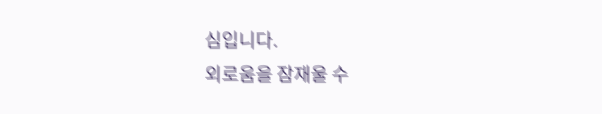심입니다.
외로움을 잠재울 수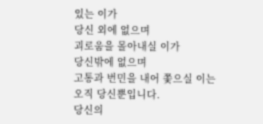있는 이가
당신 외에 없으며
괴로움을 몰아내실 이가
당신밖에 없으며
고통과 번민을 내어 쫓으실 이는
오직 당신뿐입니다.
당신의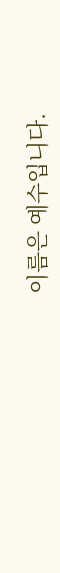이름은 예수입니다.